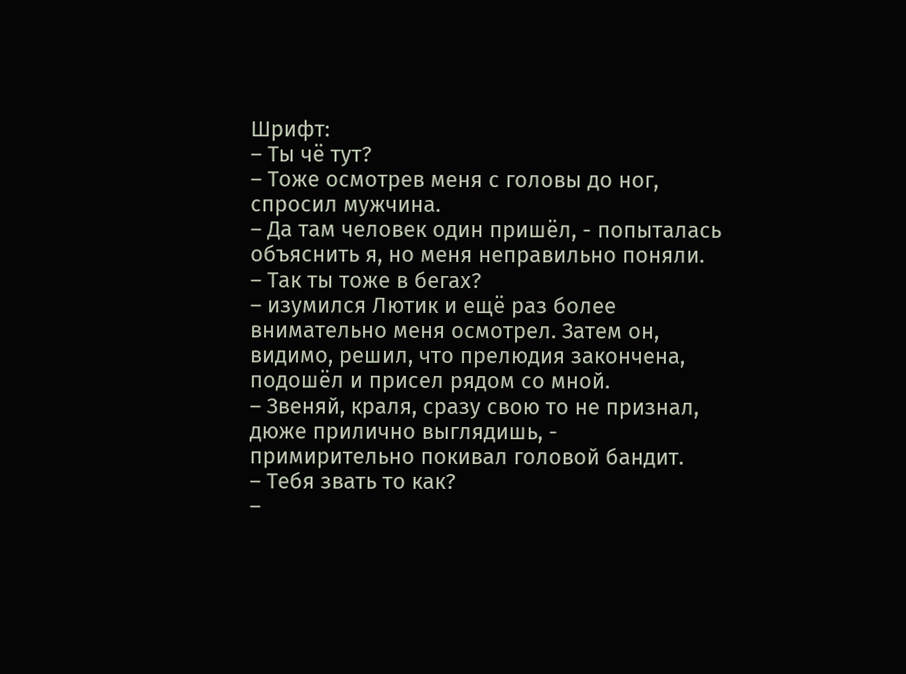Шрифт:
– Ты чё тут?
– Тоже осмотрев меня с головы до ног, спросил мужчина.
– Да там человек один пришёл, - попыталась объяснить я, но меня неправильно поняли.
– Так ты тоже в бегах?
– изумился Лютик и ещё раз более внимательно меня осмотрел. Затем он, видимо, решил, что прелюдия закончена, подошёл и присел рядом со мной.
– Звеняй, краля, сразу свою то не признал, дюже прилично выглядишь, - примирительно покивал головой бандит.
– Тебя звать то как?
–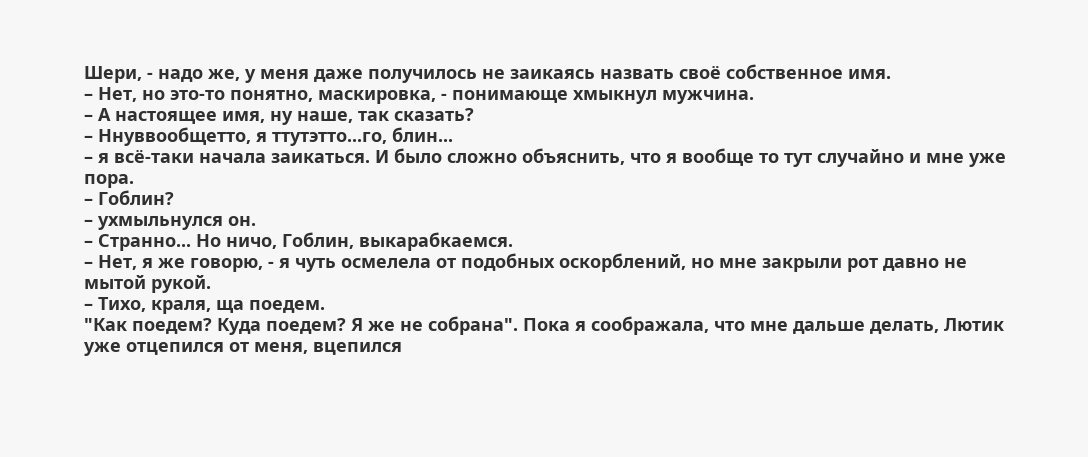Шери, - надо же, у меня даже получилось не заикаясь назвать своё собственное имя.
– Нет, но это-то понятно, маскировка, - понимающе хмыкнул мужчина.
– А настоящее имя, ну наше, так сказать?
– Ннуввообщетто, я ттутэтто...го, блин...
– я всё-таки начала заикаться. И было сложно объяснить, что я вообще то тут случайно и мне уже пора.
– Гоблин?
– ухмыльнулся он.
– Странно... Но ничо, Гоблин, выкарабкаемся.
– Нет, я же говорю, - я чуть осмелела от подобных оскорблений, но мне закрыли рот давно не мытой рукой.
– Тихо, краля, ща поедем.
"Как поедем? Куда поедем? Я же не собрана". Пока я соображала, что мне дальше делать, Лютик уже отцепился от меня, вцепился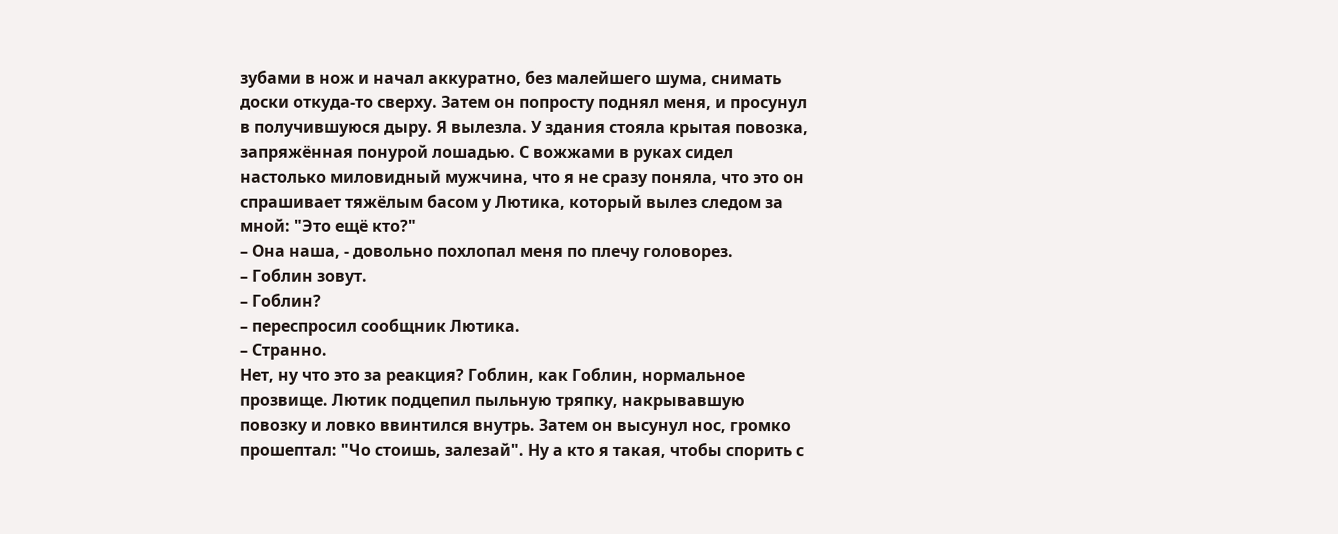зубами в нож и начал аккуратно, без малейшего шума, снимать доски откуда-то сверху. Затем он попросту поднял меня, и просунул в получившуюся дыру. Я вылезла. У здания стояла крытая повозка, запряжённая понурой лошадью. С вожжами в руках сидел настолько миловидный мужчина, что я не сразу поняла, что это он спрашивает тяжёлым басом у Лютика, который вылез следом за мной: "Это ещё кто?"
– Она наша, - довольно похлопал меня по плечу головорез.
– Гоблин зовут.
– Гоблин?
– переспросил сообщник Лютика.
– Странно.
Нет, ну что это за реакция? Гоблин, как Гоблин, нормальное прозвище. Лютик подцепил пыльную тряпку, накрывавшую повозку и ловко ввинтился внутрь. Затем он высунул нос, громко прошептал: "Чо стоишь, залезай". Ну а кто я такая, чтобы спорить с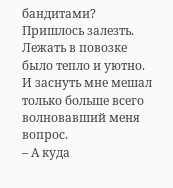бандитами? Пришлось залезть.
Лежать в повозке было тепло и уютно. И заснуть мне мешал только больше всего волновавший меня вопрос.
– А куда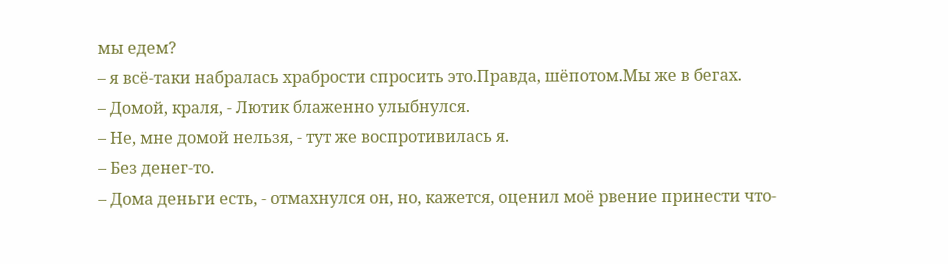мы едем?
– я всё-таки набралась храбрости спросить это.Правда, шёпотом.Мы же в бегах.
– Домой, краля, - Лютик блаженно улыбнулся.
– Не, мне домой нельзя, - тут же воспротивилась я.
– Без денег-то.
– Дома деньги есть, - отмахнулся он, но, кажется, оценил моё рвение принести что-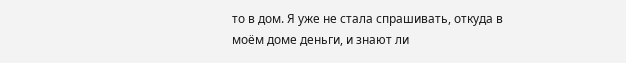то в дом. Я уже не стала спрашивать, откуда в моём доме деньги, и знают ли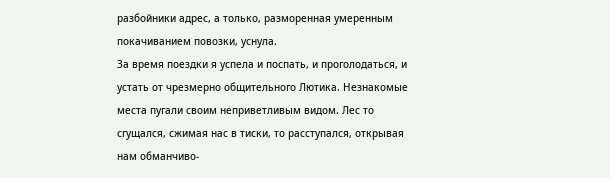разбойники адрес, а только, разморенная умеренным покачиванием повозки, уснула.
За время поездки я успела и поспать, и проголодаться, и устать от чрезмерно общительного Лютика. Незнакомые места пугали своим неприветливым видом. Лес то сгущался, сжимая нас в тиски, то расступался, открывая нам обманчиво-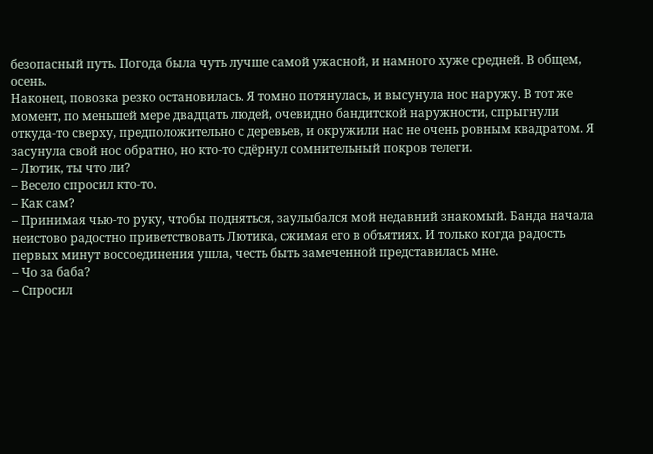безопасный путь. Погода была чуть лучше самой ужасной, и намного хуже средней. В общем, осень.
Наконец, повозка резко остановилась. Я томно потянулась, и высунула нос наружу. В тот же момент, по меньшей мере двадцать людей, очевидно бандитской наружности, спрыгнули откуда-то сверху, предположительно с деревьев, и окружили нас не очень ровным квадратом. Я засунула свой нос обратно, но кто-то сдёрнул сомнительный покров телеги.
– Лютик, ты что ли?
– Весело спросил кто-то.
– Как сам?
– Принимая чью-то руку, чтобы подняться, заулыбался мой недавний знакомый. Банда начала неистово радостно приветствовать Лютика, сжимая его в объятиях. И только когда радость первых минут воссоединения ушла, честь быть замеченной представилась мне.
– Чо за баба?
– Спросил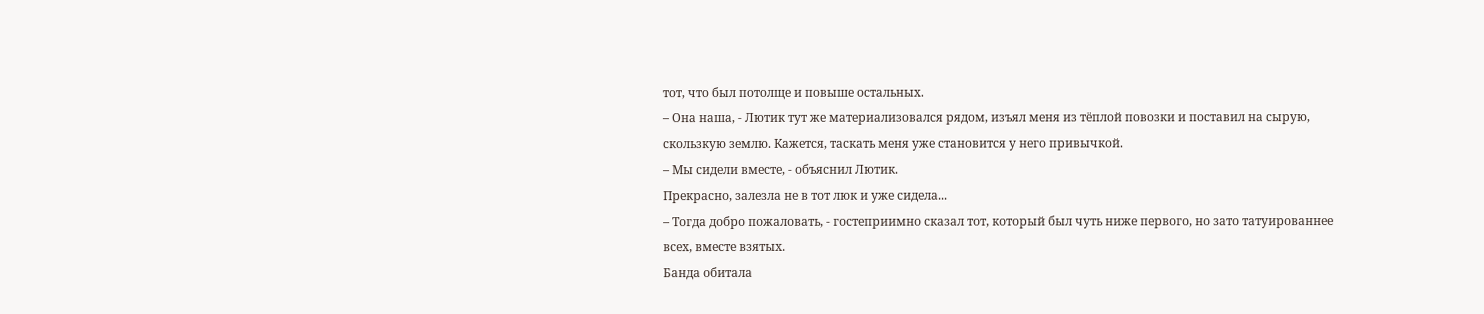тот, что был потолще и повыше остальных.
– Она наша, - Лютик тут же материализовался рядом, изъял меня из тёплой повозки и поставил на сырую, скользкую землю. Кажется, таскать меня уже становится у него привычкой.
– Мы сидели вместе, - объяснил Лютик.
Прекрасно, залезла не в тот люк и уже сидела...
– Тогда добро пожаловать, - гостеприимно сказал тот, который был чуть ниже первого, но зато татуированнее всех, вместе взятых.
Банда обитала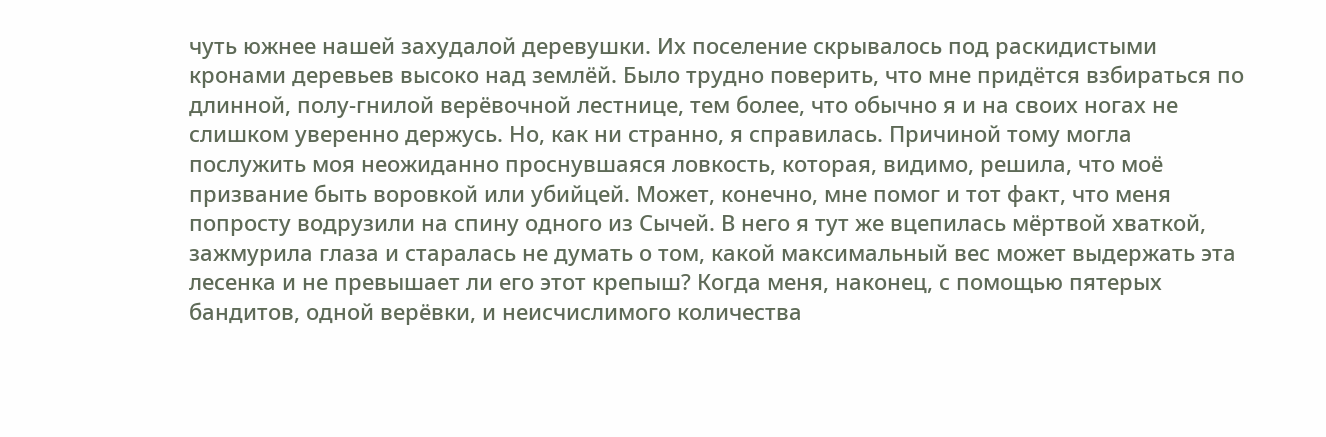чуть южнее нашей захудалой деревушки. Их поселение скрывалось под раскидистыми кронами деревьев высоко над землёй. Было трудно поверить, что мне придётся взбираться по длинной, полу-гнилой верёвочной лестнице, тем более, что обычно я и на своих ногах не слишком уверенно держусь. Но, как ни странно, я справилась. Причиной тому могла послужить моя неожиданно проснувшаяся ловкость, которая, видимо, решила, что моё призвание быть воровкой или убийцей. Может, конечно, мне помог и тот факт, что меня попросту водрузили на спину одного из Сычей. В него я тут же вцепилась мёртвой хваткой, зажмурила глаза и старалась не думать о том, какой максимальный вес может выдержать эта лесенка и не превышает ли его этот крепыш? Когда меня, наконец, с помощью пятерых бандитов, одной верёвки, и неисчислимого количества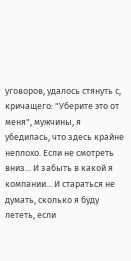уговоров, удалось стянуть с, кричащего: "Уберите это от меня", мужчины, я убедилась, что здесь крайне неплохо. Если не смотреть вниз... И забыть в какой я компании... И стараться не думать, сколько я буду лететь, если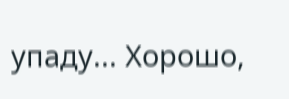упаду... Хорошо,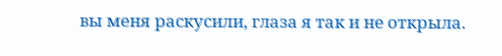вы меня раскусили, глаза я так и не открыла.